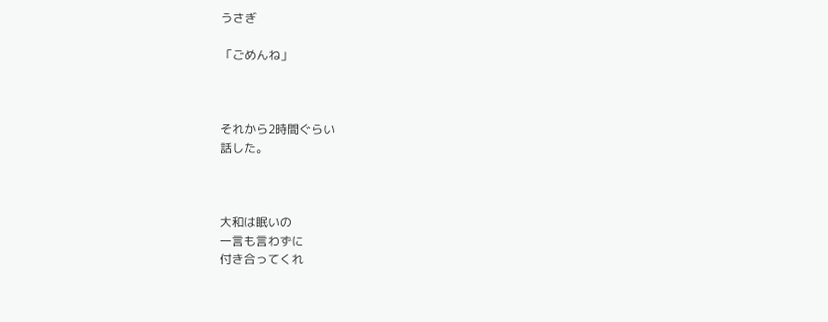うさぎ

「ごめんね」



それから2時間ぐらい
話した。



大和は眠いの
一言も言わずに
付き合ってくれ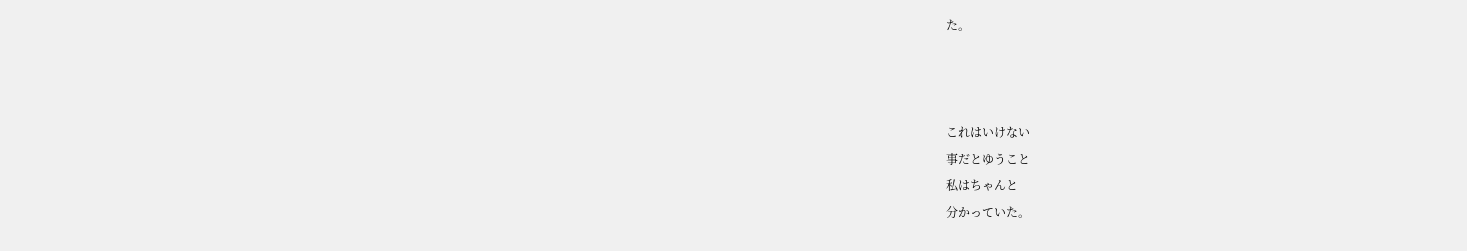た。



これはいけない
事だとゆうこと
私はちゃんと
分かっていた。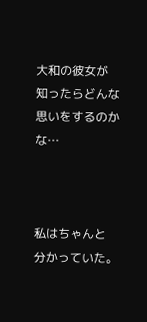大和の彼女が
知ったらどんな
思いをするのかな…



私はちゃんと
分かっていた。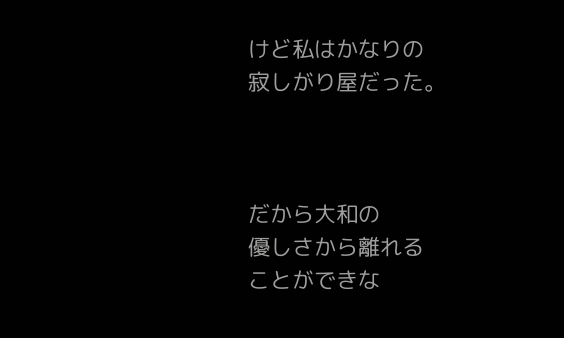けど私はかなりの
寂しがり屋だった。



だから大和の
優しさから離れる
ことができな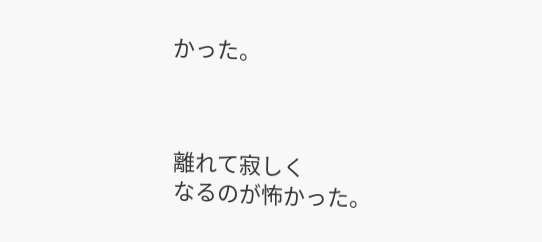かった。



離れて寂しく
なるのが怖かった。